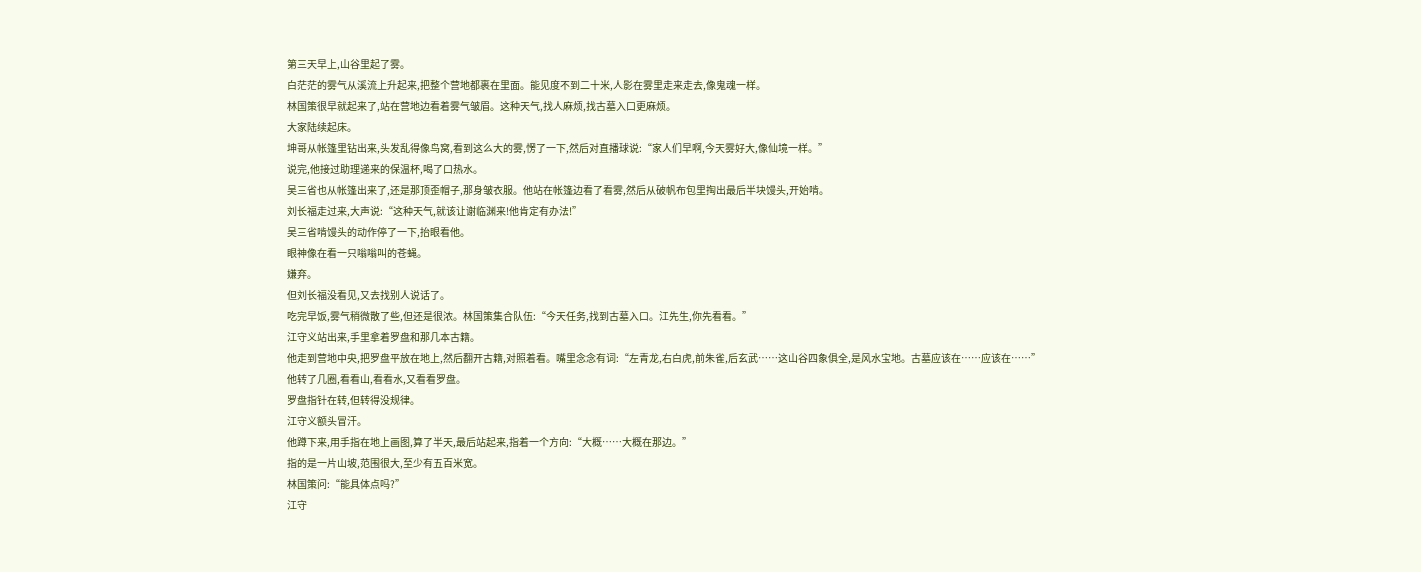第三天早上,山谷里起了雾。
白茫茫的雾气从溪流上升起来,把整个营地都裹在里面。能见度不到二十米,人影在雾里走来走去,像鬼魂一样。
林国策很早就起来了,站在营地边看着雾气皱眉。这种天气,找人麻烦,找古墓入口更麻烦。
大家陆续起床。
坤哥从帐篷里钻出来,头发乱得像鸟窝,看到这么大的雾,愣了一下,然后对直播球说:“家人们早啊,今天雾好大,像仙境一样。”
说完,他接过助理递来的保温杯,喝了口热水。
吴三省也从帐篷出来了,还是那顶歪帽子,那身皱衣服。他站在帐篷边看了看雾,然后从破帆布包里掏出最后半块馒头,开始啃。
刘长福走过来,大声说:“这种天气,就该让谢临渊来!他肯定有办法!”
吴三省啃馒头的动作停了一下,抬眼看他。
眼神像在看一只嗡嗡叫的苍蝇。
嫌弃。
但刘长福没看见,又去找别人说话了。
吃完早饭,雾气稍微散了些,但还是很浓。林国策集合队伍:“今天任务,找到古墓入口。江先生,你先看看。”
江守义站出来,手里拿着罗盘和那几本古籍。
他走到营地中央,把罗盘平放在地上,然后翻开古籍,对照着看。嘴里念念有词:“左青龙,右白虎,前朱雀,后玄武……这山谷四象俱全,是风水宝地。古墓应该在……应该在……”
他转了几圈,看看山,看看水,又看看罗盘。
罗盘指针在转,但转得没规律。
江守义额头冒汗。
他蹲下来,用手指在地上画图,算了半天,最后站起来,指着一个方向:“大概……大概在那边。”
指的是一片山坡,范围很大,至少有五百米宽。
林国策问:“能具体点吗?”
江守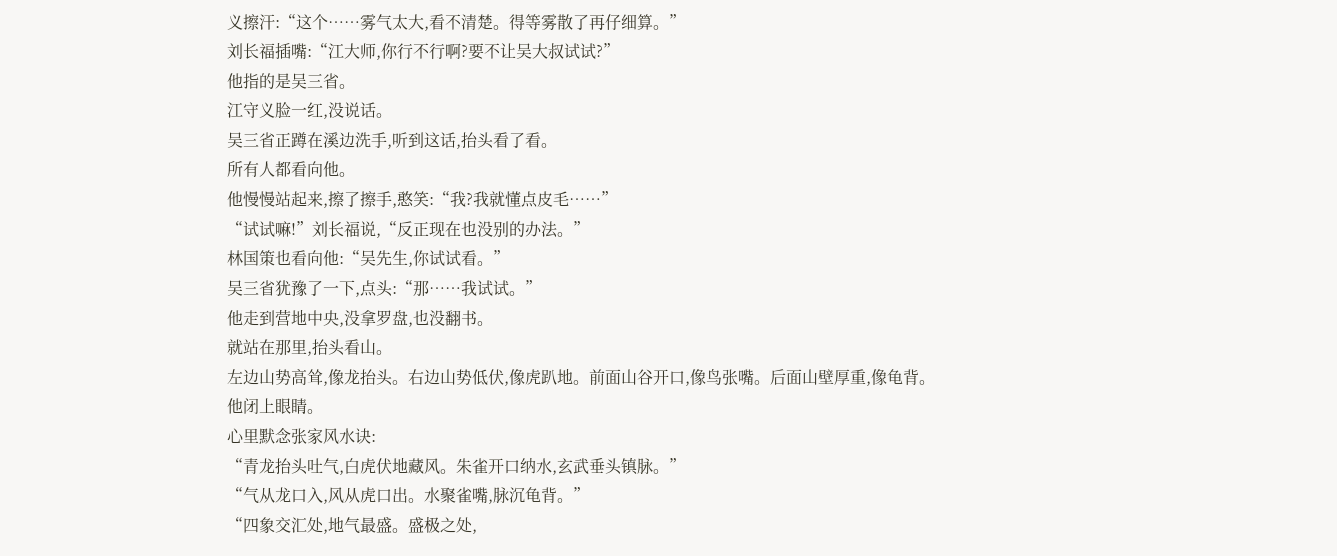义擦汗:“这个……雾气太大,看不清楚。得等雾散了再仔细算。”
刘长福插嘴:“江大师,你行不行啊?要不让吴大叔试试?”
他指的是吴三省。
江守义脸一红,没说话。
吴三省正蹲在溪边洗手,听到这话,抬头看了看。
所有人都看向他。
他慢慢站起来,擦了擦手,憨笑:“我?我就懂点皮毛……”
“试试嘛!”刘长福说,“反正现在也没别的办法。”
林国策也看向他:“吴先生,你试试看。”
吴三省犹豫了一下,点头:“那……我试试。”
他走到营地中央,没拿罗盘,也没翻书。
就站在那里,抬头看山。
左边山势高耸,像龙抬头。右边山势低伏,像虎趴地。前面山谷开口,像鸟张嘴。后面山壁厚重,像龟背。
他闭上眼睛。
心里默念张家风水诀:
“青龙抬头吐气,白虎伏地藏风。朱雀开口纳水,玄武垂头镇脉。”
“气从龙口入,风从虎口出。水聚雀嘴,脉沉龟背。”
“四象交汇处,地气最盛。盛极之处,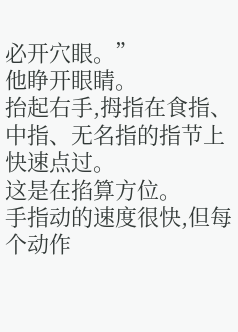必开穴眼。”
他睁开眼睛。
抬起右手,拇指在食指、中指、无名指的指节上快速点过。
这是在掐算方位。
手指动的速度很快,但每个动作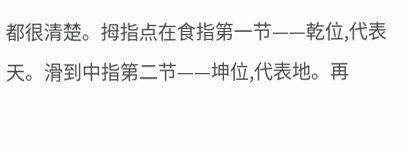都很清楚。拇指点在食指第一节——乾位,代表天。滑到中指第二节——坤位,代表地。再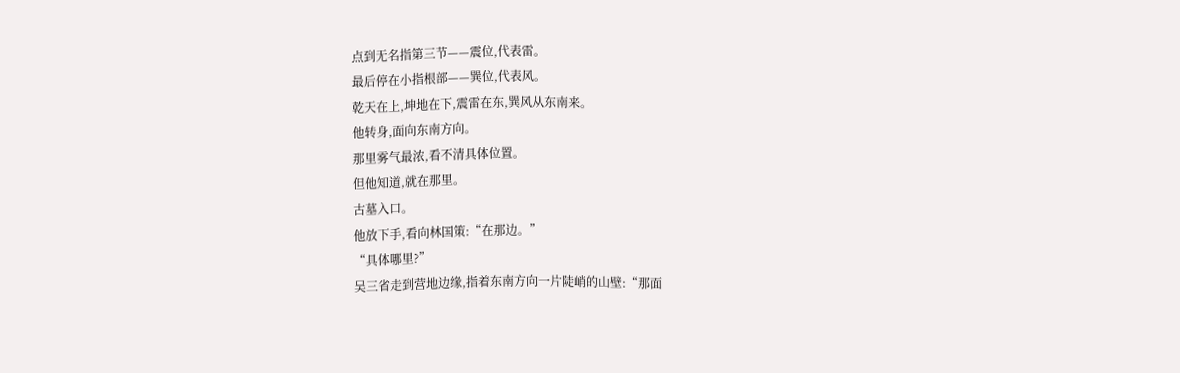点到无名指第三节——震位,代表雷。
最后停在小指根部——巽位,代表风。
乾天在上,坤地在下,震雷在东,巽风从东南来。
他转身,面向东南方向。
那里雾气最浓,看不清具体位置。
但他知道,就在那里。
古墓入口。
他放下手,看向林国策:“在那边。”
“具体哪里?”
吴三省走到营地边缘,指着东南方向一片陡峭的山壁:“那面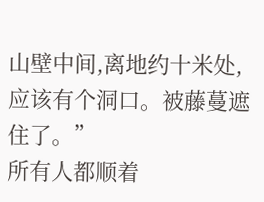山壁中间,离地约十米处,应该有个洞口。被藤蔓遮住了。”
所有人都顺着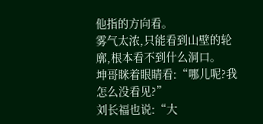他指的方向看。
雾气太浓,只能看到山壁的轮廓,根本看不到什么洞口。
坤哥眯着眼睛看:“哪儿呢?我怎么没看见?”
刘长福也说:“大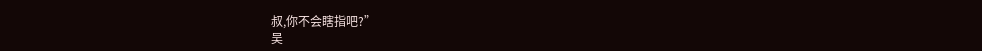叔,你不会瞎指吧?”
吴